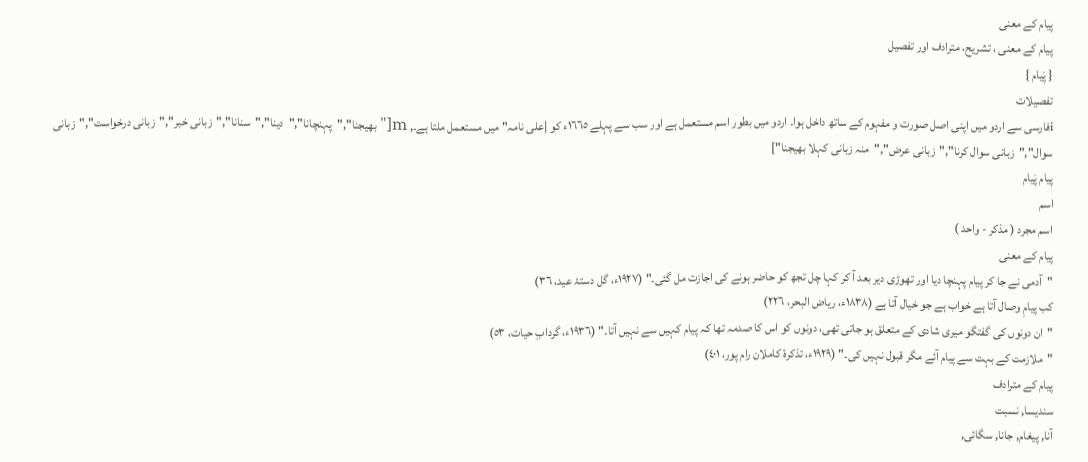پیام کے معنی
پیام کے معنی ، تشریح، مترادف اور تفصیل
{ پَیام }
تفصیلات
iفارسی سے اردو میں اپنی اصل صورت و مفہوم کے ساتھ داخل ہوا۔ اردو میں بطور اسم مستعمل ہے اور سب سے پہلے ١٦٦٥ء کو |علی نامہ" میں مستعمل ملتا ہے۔, m["بھیجنا","پہنچانا","دینا","سنانا","زبانی خبر","زبانی درخواست","زبانی سوال","زبانی سوال کرنا","زبانی عرض","منہ زبانی کہلا بھیجنا"]
پیام پَیام
اسم
اسم مجرد ( مذکر - واحد )
پیام کے معنی
"آدمی نے جا کر پیام پہنچا دیا اور تھوڑی دیر بعد آ کر کہا چل تجھ کو حاضر ہونے کی اجازت مل گئی۔" (١٩٢٧ء، گل دستۂ عید، ٣٦)
کب پیامِ وصال آتا ہے خواب ہے جو خیال آتا ہے (١٨٣٨ء، ریاض البحر، ٢٢٦)
"ان دونوں کی گفتگو میری شادی کے متعلق ہو جاتی تھی، دونوں کو اس کا صدمہ تھا کہ پیام کہیں سے نہیں آتا۔" (١٩٣٦ء، گردابِ حیات، ٥٣)
"ملازمت کے بہت سے پیام آئے مگر قبول نہیں کی۔" (١٩٢٩ء، تذکرۂ کاملان رام پور، ٤٠١)
پیام کے مترادف
سندیسا, نسبت
آنا, پیغام, جانا, سگائی,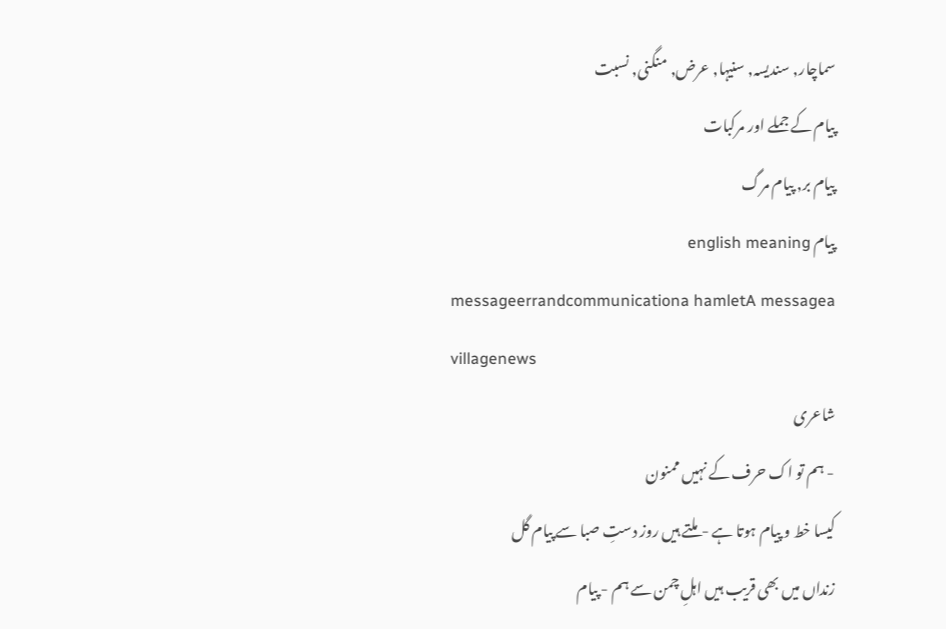سماچار, سندیسہ, سنیہا, عرض, منگنی, نسبت
پیام کے جملے اور مرکبات
پیام بر, پیام مرگ
پیام english meaning
messageerrandcommunicationa hamletA messagea villagenews
شاعری
- ہم تو اک حرف کے نہیں ممنون
کیسا خط و پیام ہوتا ہے - ملتے ہیں روز دستِ صبا سے پیام گل
زنداں میں بھی قریب ہیں اہلِ چمن سے ہم - پیام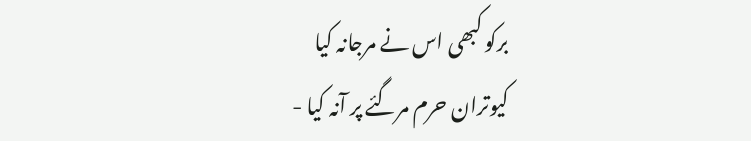برکو کبھی اس نے مرجانہ کیا
کیوتران حرم مرگئے پر آنہ کیا -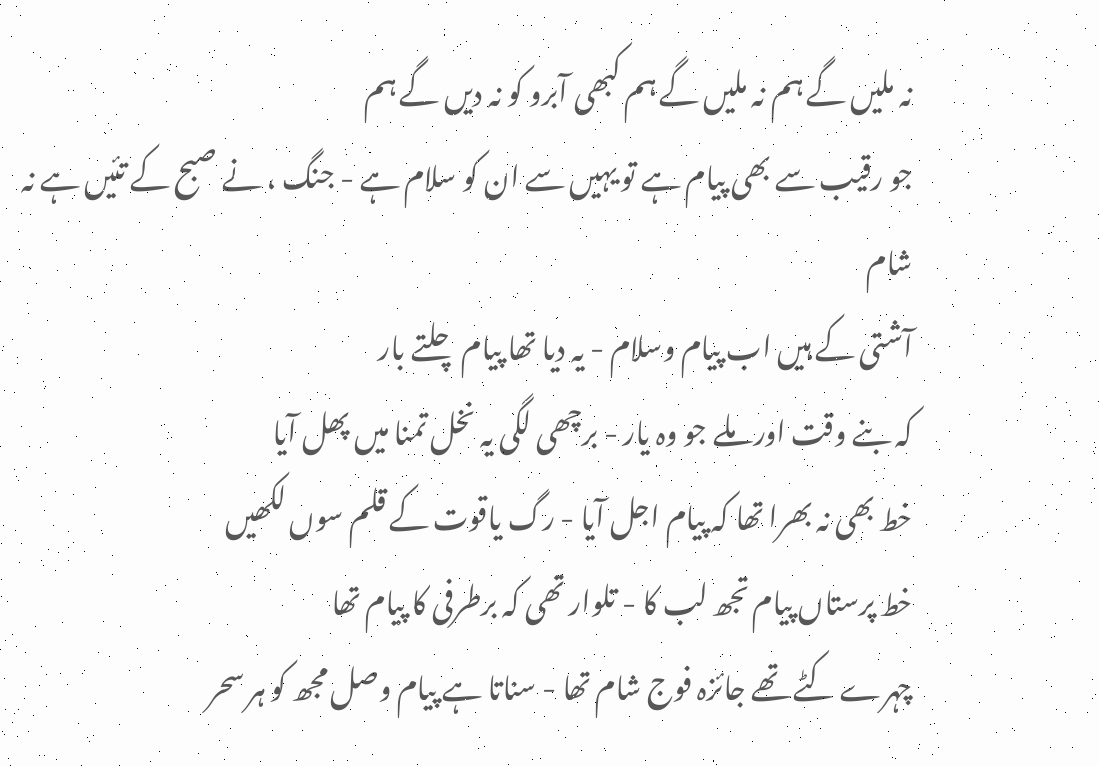نہ ملیں گے ہم نہ ملیں گے ہم کبھی آبرو کو نہ دیں گے ہم
جو رقیب سے بھی پیام ہے تو یہیں سے ان کو سلام ہے - جنگ ، نے صبح کے تئیں ہے نہ شام
آشتی کے ہیں اب پیام وسلام - یہ دیا تھا پیام چلتے بار
کہ بنے وقت اور ملے جو وہ یار - برچھی لگی یہ نخل تمنا میں پھل آیا
خط بھی نہ بھرا تھا کہ پیام اجل آیا - رگ یاقوت کے قلم سوں لکھیں
خط پرستاں پیام تجھ لب کا - تلوار تھی کہ برطرفی کا پیام تھا
چہرے کٹے تھے جائزہ فوج شام تھا - سناتا ہے پیام وصل مجھ کو ہر سحر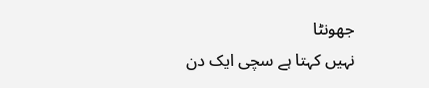جھونٹا
نہیں کہتا ہے سچی ایک دن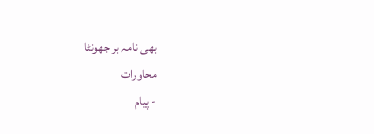بھی نامہ بر جھونٹا
محاورات
- پیام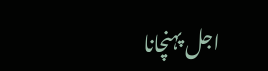اجل پہنچانا